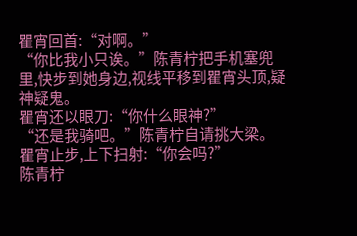瞿宵回首:“对啊。”
“你比我小只诶。”陈青柠把手机塞兜里,快步到她身边,视线平移到瞿宵头顶,疑神疑鬼。
瞿宵还以眼刀:“你什么眼神?”
“还是我骑吧。”陈青柠自请挑大梁。
瞿宵止步,上下扫射:“你会吗?”
陈青柠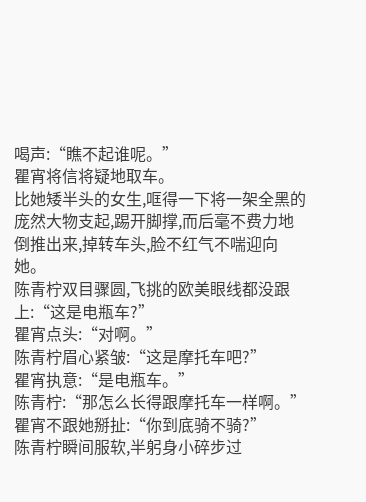喝声:“瞧不起谁呢。”
瞿宵将信将疑地取车。
比她矮半头的女生,哐得一下将一架全黑的庞然大物支起,踢开脚撑,而后毫不费力地倒推出来,掉转车头,脸不红气不喘迎向她。
陈青柠双目骤圆,飞挑的欧美眼线都没跟上:“这是电瓶车?”
瞿宵点头:“对啊。”
陈青柠眉心紧皱:“这是摩托车吧?”
瞿宵执意:“是电瓶车。”
陈青柠:“那怎么长得跟摩托车一样啊。”
瞿宵不跟她掰扯:“你到底骑不骑?”
陈青柠瞬间服软,半躬身小碎步过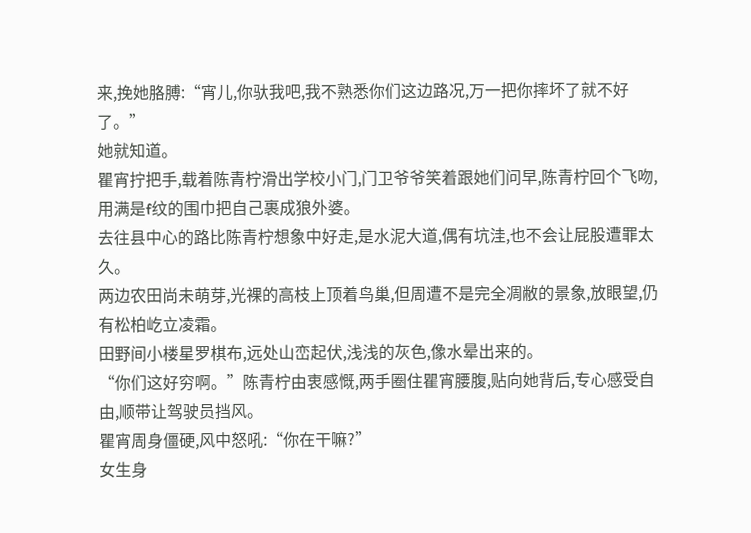来,挽她胳膊:“宵儿,你驮我吧,我不熟悉你们这边路况,万一把你摔坏了就不好了。”
她就知道。
瞿宵拧把手,载着陈青柠滑出学校小门,门卫爷爷笑着跟她们问早,陈青柠回个飞吻,用满是f纹的围巾把自己裹成狼外婆。
去往县中心的路比陈青柠想象中好走,是水泥大道,偶有坑洼,也不会让屁股遭罪太久。
两边农田尚未萌芽,光裸的高枝上顶着鸟巢,但周遭不是完全凋敝的景象,放眼望,仍有松柏屹立凌霜。
田野间小楼星罗棋布,远处山峦起伏,浅浅的灰色,像水晕出来的。
“你们这好穷啊。”陈青柠由衷感慨,两手圈住瞿宵腰腹,贴向她背后,专心感受自由,顺带让驾驶员挡风。
瞿宵周身僵硬,风中怒吼:“你在干嘛?”
女生身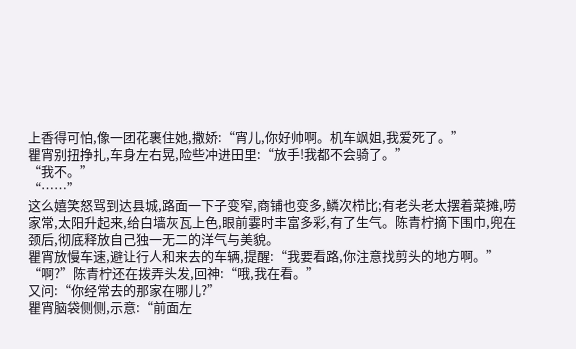上香得可怕,像一团花裹住她,撒娇:“宵儿,你好帅啊。机车飒姐,我爱死了。”
瞿宵别扭挣扎,车身左右晃,险些冲进田里:“放手!我都不会骑了。”
“我不。”
“……”
这么嬉笑怒骂到达县城,路面一下子变窄,商铺也变多,鳞次栉比;有老头老太摆着菜摊,唠家常,太阳升起来,给白墙灰瓦上色,眼前霎时丰富多彩,有了生气。陈青柠摘下围巾,兜在颈后,彻底释放自己独一无二的洋气与美貌。
瞿宵放慢车速,避让行人和来去的车辆,提醒:“我要看路,你注意找剪头的地方啊。”
“啊?”陈青柠还在拨弄头发,回神:“哦,我在看。”
又问:“你经常去的那家在哪儿?”
瞿宵脑袋侧侧,示意:“前面左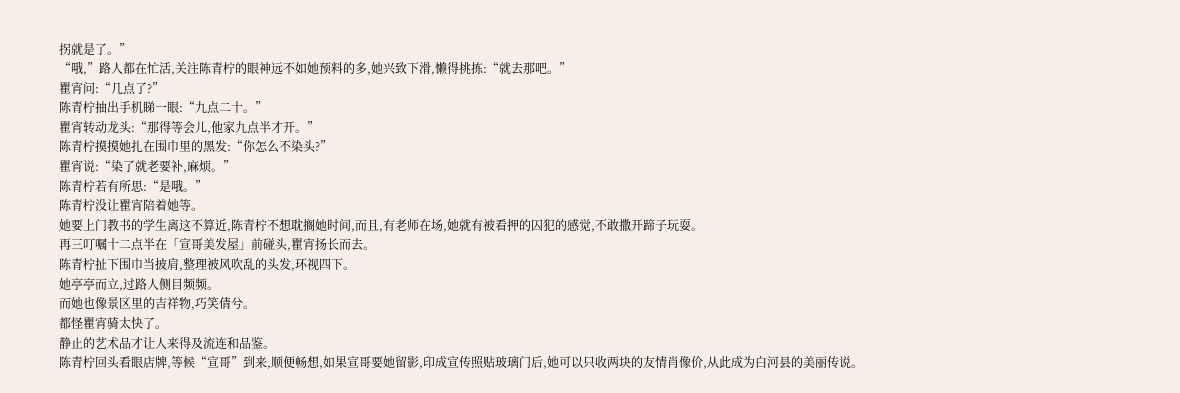拐就是了。”
“哦,”路人都在忙活,关注陈青柠的眼神远不如她预料的多,她兴致下滑,懒得挑拣:“就去那吧。”
瞿宵问:“几点了?”
陈青柠抽出手机睇一眼:“九点二十。”
瞿宵转动龙头:“那得等会儿,他家九点半才开。”
陈青柠摸摸她扎在围巾里的黑发:“你怎么不染头?”
瞿宵说:“染了就老要补,麻烦。”
陈青柠若有所思:“是哦。”
陈青柠没让瞿宵陪着她等。
她要上门教书的学生离这不算近,陈青柠不想耽搁她时间,而且,有老师在场,她就有被看押的囚犯的感觉,不敢撒开蹄子玩耍。
再三叮嘱十二点半在「宣哥美发屋」前碰头,瞿宵扬长而去。
陈青柠扯下围巾当披肩,整理被风吹乱的头发,环视四下。
她亭亭而立,过路人侧目频频。
而她也像景区里的吉祥物,巧笑倩兮。
都怪瞿宵骑太快了。
静止的艺术品才让人来得及流连和品鉴。
陈青柠回头看眼店牌,等候“宣哥”到来,顺便畅想,如果宣哥要她留影,印成宣传照贴玻璃门后,她可以只收两块的友情肖像价,从此成为白河县的美丽传说。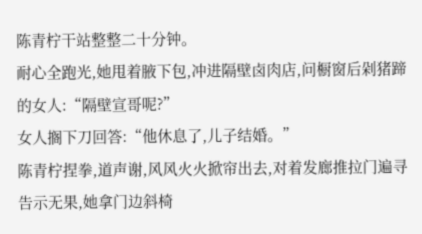陈青柠干站整整二十分钟。
耐心全跑光,她甩着腋下包,冲进隔壁卤肉店,问橱窗后剁猪蹄的女人:“隔壁宣哥呢?”
女人搁下刀回答:“他休息了,儿子结婚。”
陈青柠捏拳,道声谢,风风火火掀帘出去,对着发廊推拉门遍寻告示无果,她拿门边斜椅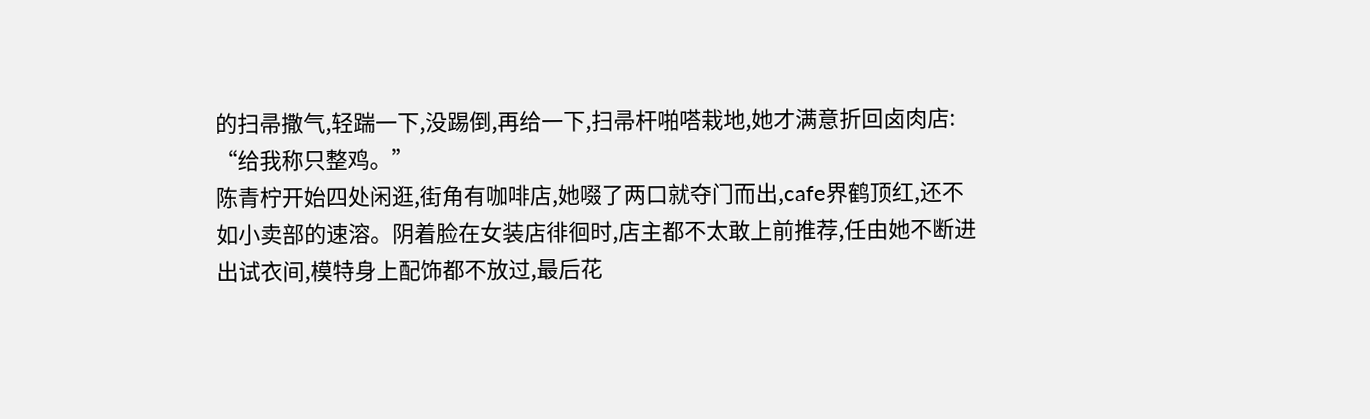的扫帚撒气,轻踹一下,没踢倒,再给一下,扫帚杆啪嗒栽地,她才满意折回卤肉店:
“给我称只整鸡。”
陈青柠开始四处闲逛,街角有咖啡店,她啜了两口就夺门而出,cafe界鹤顶红,还不如小卖部的速溶。阴着脸在女装店徘徊时,店主都不太敢上前推荐,任由她不断进出试衣间,模特身上配饰都不放过,最后花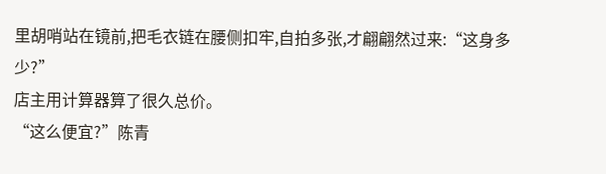里胡哨站在镜前,把毛衣链在腰侧扣牢,自拍多张,才翩翩然过来:“这身多少?”
店主用计算器算了很久总价。
“这么便宜?”陈青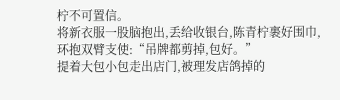柠不可置信。
将新衣服一股脑抱出,丢给收银台,陈青柠裹好围巾,环抱双臂支使:“吊牌都剪掉,包好。”
提着大包小包走出店门,被理发店鸽掉的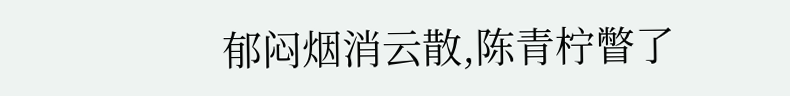郁闷烟消云散,陈青柠瞥了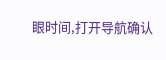眼时间,打开导航确认